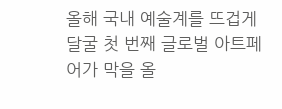올해 국내 예술계를 뜨겁게 달굴 첫 번째 글로벌 아트페어가 막을 올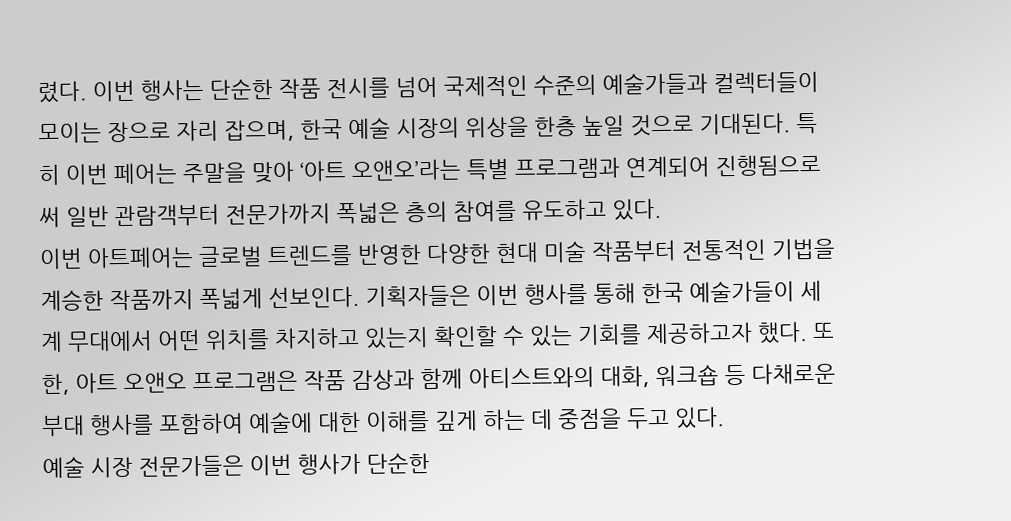렸다. 이번 행사는 단순한 작품 전시를 넘어 국제적인 수준의 예술가들과 컬렉터들이 모이는 장으로 자리 잡으며, 한국 예술 시장의 위상을 한층 높일 것으로 기대된다. 특히 이번 페어는 주말을 맞아 ‘아트 오앤오’라는 특별 프로그램과 연계되어 진행됨으로써 일반 관람객부터 전문가까지 폭넓은 층의 참여를 유도하고 있다.
이번 아트페어는 글로벌 트렌드를 반영한 다양한 현대 미술 작품부터 전통적인 기법을 계승한 작품까지 폭넓게 선보인다. 기획자들은 이번 행사를 통해 한국 예술가들이 세계 무대에서 어떤 위치를 차지하고 있는지 확인할 수 있는 기회를 제공하고자 했다. 또한, 아트 오앤오 프로그램은 작품 감상과 함께 아티스트와의 대화, 워크숍 등 다채로운 부대 행사를 포함하여 예술에 대한 이해를 깊게 하는 데 중점을 두고 있다.
예술 시장 전문가들은 이번 행사가 단순한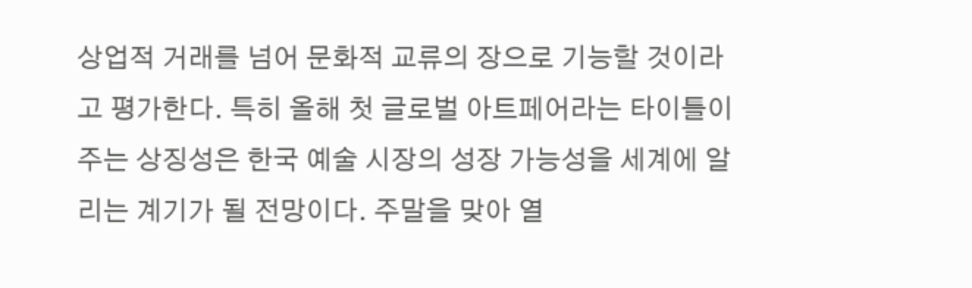상업적 거래를 넘어 문화적 교류의 장으로 기능할 것이라고 평가한다. 특히 올해 첫 글로벌 아트페어라는 타이틀이 주는 상징성은 한국 예술 시장의 성장 가능성을 세계에 알리는 계기가 될 전망이다. 주말을 맞아 열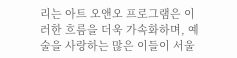리는 아트 오앤오 프로그램은 이러한 흐름을 더욱 가속화하며, 예술을 사랑하는 많은 이들이 서울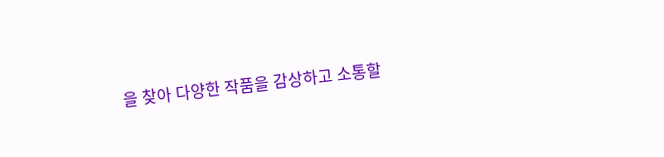을 찾아 다양한 작품을 감상하고 소통할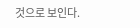것으로 보인다.